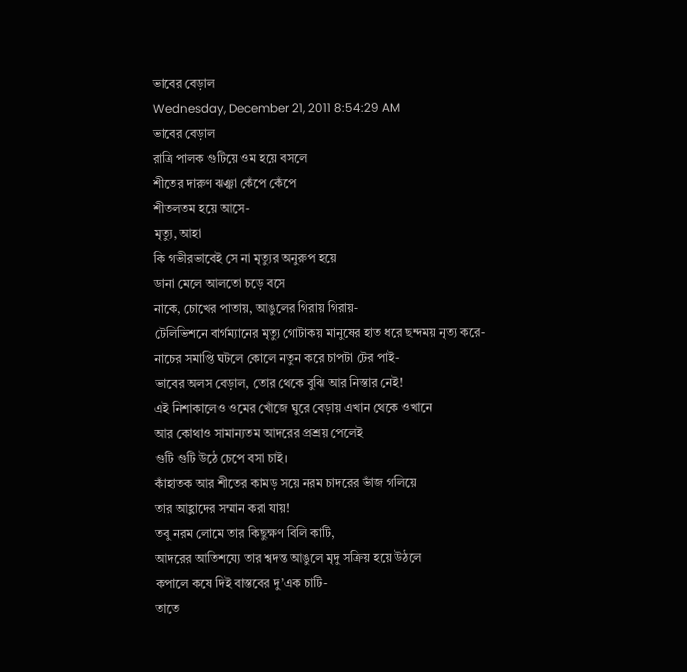ভাবের বেড়াল
Wednesday, December 21, 2011 8:54:29 AM
ভাবের বেড়াল
রাত্রি পালক গুটিয়ে ওম হয়ে বসলে
শীতের দারুণ ঝঞ্ঝা কেঁপে কেঁপে
শীতলতম হয়ে আসে-
মৃত্যু, আহা
কি গভীরভাবেই সে না মৃত্যুর অনুরুপ হয়ে
ডানা মেলে আলতো চড়ে বসে
নাকে, চোখের পাতায়, আঙুলের গিরায় গিরায়-
টেলিভিশনে বার্গম্যানের মৃত্যু গোটাকয় মানুষের হাত ধরে ছন্দময় নৃত্য করে-
নাচের সমাপ্তি ঘটলে কোলে নতুন করে চাপটা টের পাই-
ভাবের অলস বেড়াল, তোর থেকে বুঝি আর নিস্তার নেই!
এই নিশাকালেও ওমের খোঁজে ঘুরে বেড়ায় এখান থেকে ওখানে
আর কোথাও সামান্যতম আদরের প্রশ্রয় পেলেই
গুটি গুটি উঠে চেপে বসা চাই।
কাঁহাতক আর শীতের কামড় সয়ে নরম চাদরের ভাঁজ গলিয়ে
তার আহ্লাদের সম্মান করা যায়!
তবু নরম লোমে তার কিছুক্ষণ বিলি কাটি,
আদরের আতিশয্যে তার শ্বদন্ত আঙুলে মৃদু সক্রিয় হয়ে উঠলে
কপালে কষে দিই বাস্তবের দু’এক চাটি-
তাতে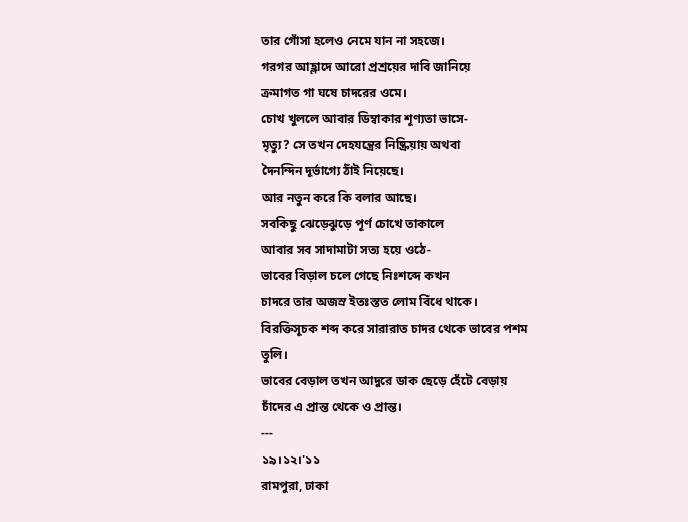তার গোঁসা হলেও নেমে যান না সহজে।
গরগর আহ্লাদে আরো প্রশ্রয়ের দাবি জানিয়ে
ক্রমাগত গা ঘষে চাদরের ওমে।
চোখ খুললে আবার ডিম্বাকার শূণ্যতা ভাসে-
মৃত্যু? সে তখন দেহযন্ত্রের নিষ্ক্রিয়ায় অথবা
দৈনন্দিন দূর্ভাগ্যে ঠাঁই নিয়েছে।
আর নতুন করে কি বলার আছে।
সবকিছু ঝেড়েঝুড়ে পূর্ণ চোখে তাকালে
আবার সব সাদামাটা সত্য হয়ে ওঠে-
ভাবের বিড়াল চলে গেছে নিঃশব্দে কখন
চাদরে তার অজস্র ইতঃস্তত লোম বিঁধে থাকে।
বিরক্তিসূচক শব্দ করে সারারাত চাদর থেকে ভাবের পশম তুলি।
ভাবের বেড়াল তখন আদুরে ডাক ছেড়ে হেঁটে বেড়ায়
চাঁদের এ প্রান্ত থেকে ও প্রান্ত।
---
১৯।১২।'১১
রামপুরা, ঢাকা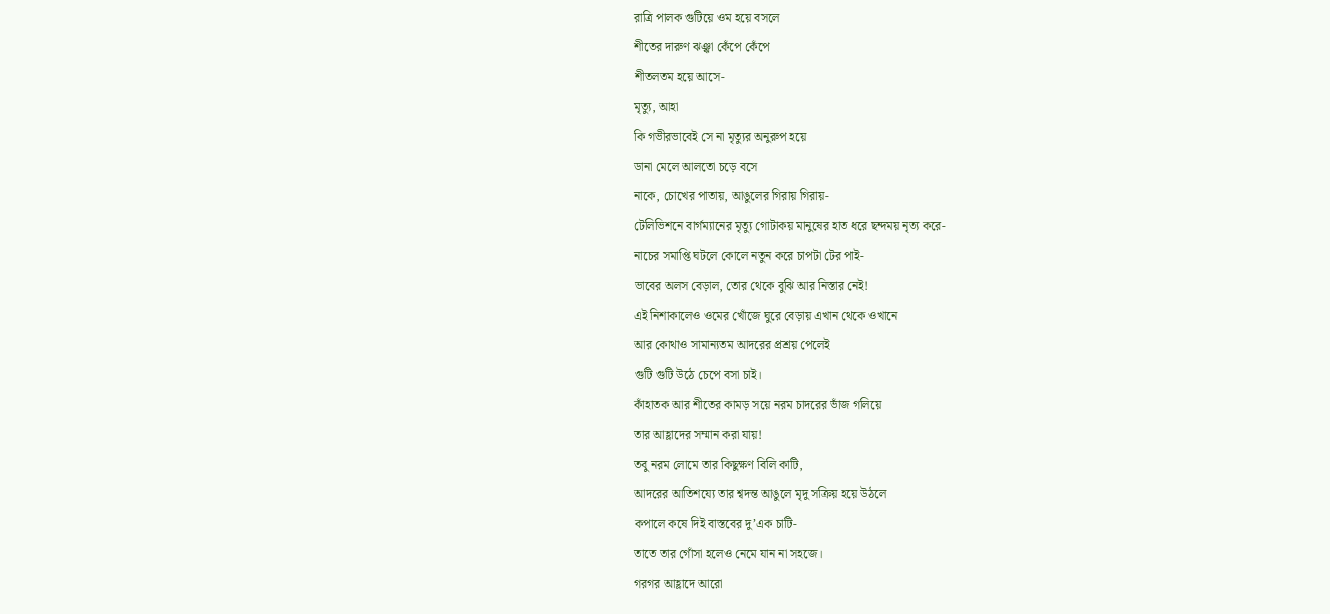রাত্রি পালক গুটিয়ে ওম হয়ে বসলে
শীতের দারুণ ঝঞ্ঝা কেঁপে কেঁপে
শীতলতম হয়ে আসে-
মৃত্যু, আহা
কি গভীরভাবেই সে না মৃত্যুর অনুরুপ হয়ে
ডানা মেলে আলতো চড়ে বসে
নাকে, চোখের পাতায়, আঙুলের গিরায় গিরায়-
টেলিভিশনে বার্গম্যানের মৃত্যু গোটাকয় মানুষের হাত ধরে ছন্দময় নৃত্য করে-
নাচের সমাপ্তি ঘটলে কোলে নতুন করে চাপটা টের পাই-
ভাবের অলস বেড়াল, তোর থেকে বুঝি আর নিস্তার নেই!
এই নিশাকালেও ওমের খোঁজে ঘুরে বেড়ায় এখান থেকে ওখানে
আর কোথাও সামান্যতম আদরের প্রশ্রয় পেলেই
গুটি গুটি উঠে চেপে বসা চাই।
কাঁহাতক আর শীতের কামড় সয়ে নরম চাদরের ভাঁজ গলিয়ে
তার আহ্লাদের সম্মান করা যায়!
তবু নরম লোমে তার কিছুক্ষণ বিলি কাটি,
আদরের আতিশয্যে তার শ্বদন্ত আঙুলে মৃদু সক্রিয় হয়ে উঠলে
কপালে কষে দিই বাস্তবের দু’এক চাটি-
তাতে তার গোঁসা হলেও নেমে যান না সহজে।
গরগর আহ্লাদে আরো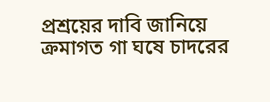প্রশ্রয়ের দাবি জানিয়ে
ক্রমাগত গা ঘষে চাদরের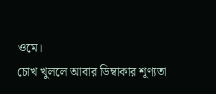ওমে।
চোখ খুললে আবার ডিম্বাকার শূণ্যতা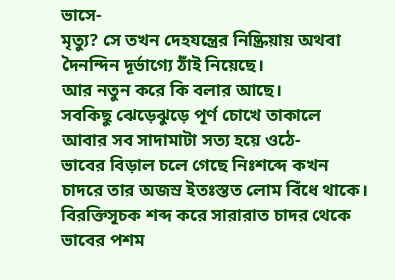ভাসে-
মৃত্যু? সে তখন দেহযন্ত্রের নিষ্ক্রিয়ায় অথবা
দৈনন্দিন দূর্ভাগ্যে ঠাঁই নিয়েছে।
আর নতুন করে কি বলার আছে।
সবকিছু ঝেড়েঝুড়ে পূর্ণ চোখে তাকালে
আবার সব সাদামাটা সত্য হয়ে ওঠে-
ভাবের বিড়াল চলে গেছে নিঃশব্দে কখন
চাদরে তার অজস্র ইতঃস্তত লোম বিঁধে থাকে।
বিরক্তিসূচক শব্দ করে সারারাত চাদর থেকে ভাবের পশম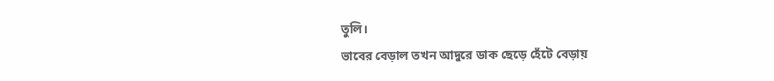তুলি।
ভাবের বেড়াল তখন আদুরে ডাক ছেড়ে হেঁটে বেড়ায়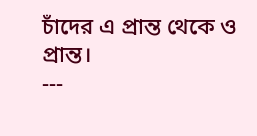চাঁদের এ প্রান্ত থেকে ও প্রান্ত।
---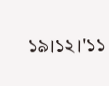১৯।১২।'১১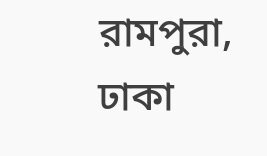রামপুরা, ঢাকা